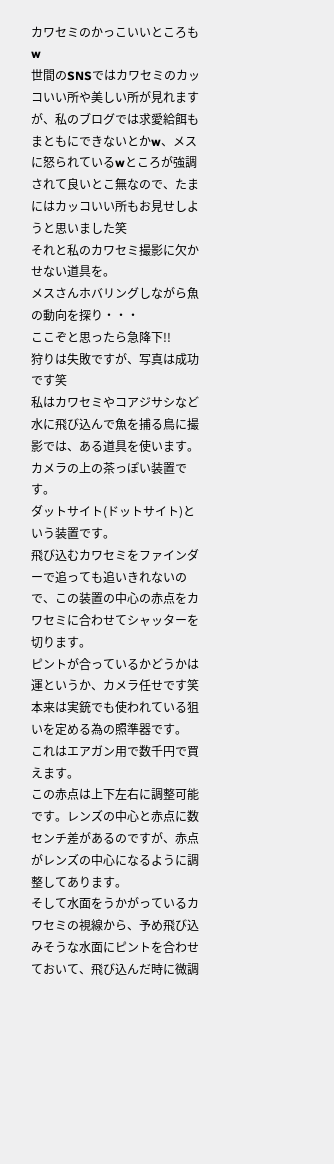カワセミのかっこいいところもw
世間のSNSではカワセミのカッコいい所や美しい所が見れますが、私のブログでは求愛給餌もまともにできないとかw、メスに怒られているwところが強調されて良いとこ無なので、たまにはカッコいい所もお見せしようと思いました笑
それと私のカワセミ撮影に欠かせない道具を。
メスさんホバリングしながら魚の動向を探り・・・
ここぞと思ったら急降下!!
狩りは失敗ですが、写真は成功です笑
私はカワセミやコアジサシなど水に飛び込んで魚を捕る鳥に撮影では、ある道具を使います。
カメラの上の茶っぽい装置です。
ダットサイト(ドットサイト)という装置です。
飛び込むカワセミをファインダーで追っても追いきれないので、この装置の中心の赤点をカワセミに合わせてシャッターを切ります。
ピントが合っているかどうかは運というか、カメラ任せです笑
本来は実銃でも使われている狙いを定める為の照準器です。
これはエアガン用で数千円で買えます。
この赤点は上下左右に調整可能です。レンズの中心と赤点に数センチ差があるのですが、赤点がレンズの中心になるように調整してあります。
そして水面をうかがっているカワセミの視線から、予め飛び込みそうな水面にピントを合わせておいて、飛び込んだ時に微調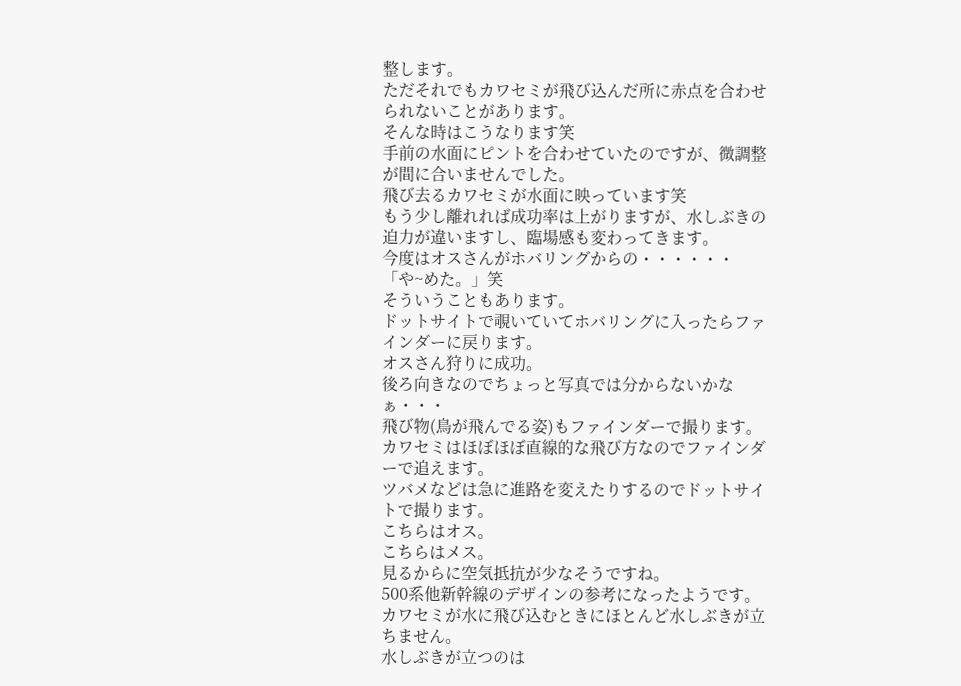整します。
ただそれでもカワセミが飛び込んだ所に赤点を合わせられないことがあります。
そんな時はこうなります笑
手前の水面にピントを合わせていたのですが、微調整が間に合いませんでした。
飛び去るカワセミが水面に映っています笑
もう少し離れれば成功率は上がりますが、水しぶきの迫力が違いますし、臨場感も変わってきます。
今度はオスさんがホバリングからの・・・・・・
「や~めた。」笑
そういうこともあります。
ドットサイトで覗いていてホバリングに入ったらファインダーに戻ります。
オスさん狩りに成功。
後ろ向きなのでちょっと写真では分からないかなぁ・・・
飛び物(鳥が飛んでる姿)もファインダーで撮ります。
カワセミはほぼほぼ直線的な飛び方なのでファインダーで追えます。
ツバメなどは急に進路を変えたりするのでドットサイトで撮ります。
こちらはオス。
こちらはメス。
見るからに空気抵抗が少なそうですね。
500系他新幹線のデザインの参考になったようです。
カワセミが水に飛び込むときにほとんど水しぶきが立ちません。
水しぶきが立つのは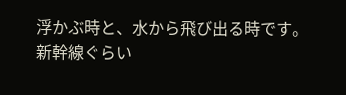浮かぶ時と、水から飛び出る時です。
新幹線ぐらい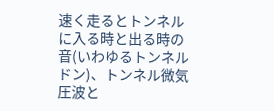速く走るとトンネルに入る時と出る時の音(いわゆるトンネルドン)、トンネル微気圧波と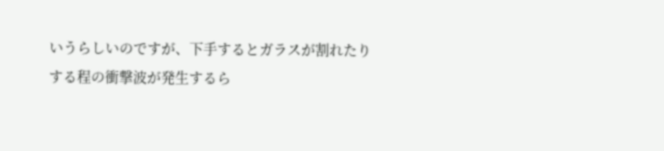いうらしいのですが、下手するとガラスが割れたりする程の衝撃波が発生するら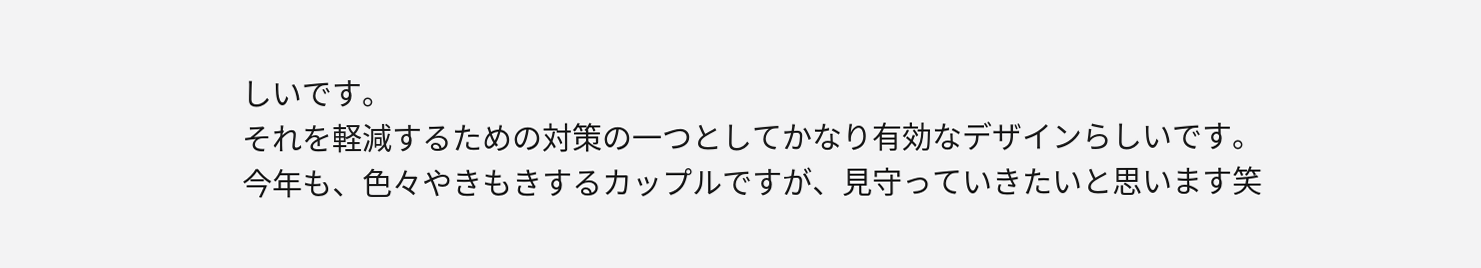しいです。
それを軽減するための対策の一つとしてかなり有効なデザインらしいです。
今年も、色々やきもきするカップルですが、見守っていきたいと思います笑